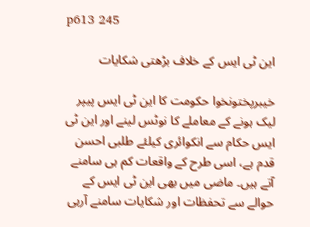p613 245

این ٹی ایس کے خلاف بڑھتی شکایات

خیبرپختونخوا حکومت کا این ٹی ایس پیپر لیک ہونے کے معاملے کا نوٹس لینے اور این ٹی ایس حکام سے انکوائری کیلئے طلبی احسن قدم ہے، اسی طرح کے واقعات کم ہی سامنے آتے ہیں۔ ماضی میں بھی این ٹی ایس کے حوالے سے تحفظات اور شکایات سامنے آرہی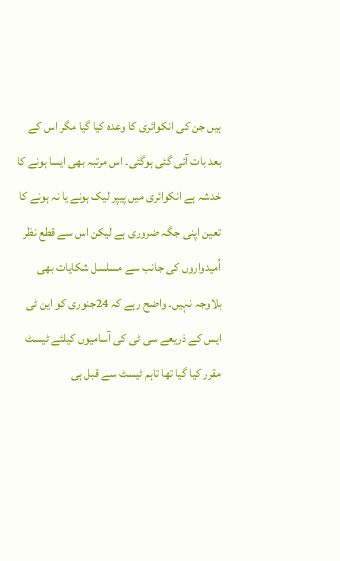ہیں جن کی انکوائری کا وعدہ کیا گیا مگر اس کے بعد بات آئی گئی ہوگئی۔ اس مرتبہ بھی ایسا ہونے کا خدشہ ہے انکوائری میں پیپر لیک ہونے یا نہ ہونے کا تعین اپنی جگہ ضروری ہے لیکن اس سے قطع نظر اُمیدواروں کی جانب سے مسلسل شکایات بھی بلاوجہ نہیں۔ واضح رہے کہ 24جنوری کو این ٹی ایس کے ذریعے سی ٹی کی آسامیوں کیلئے ٹیسٹ مقرر کیا گیا تھا تاہم ٹیسٹ سے قبل ہی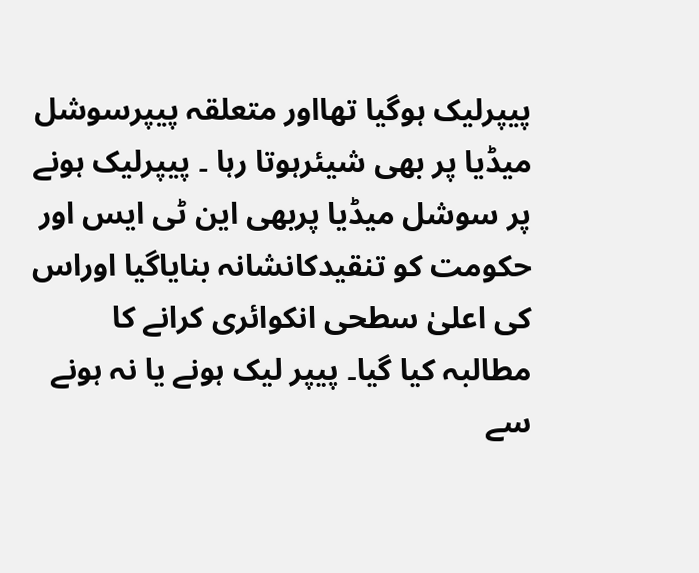پیپرلیک ہوگیا تھااور متعلقہ پیپرسوشل میڈیا پر بھی شیئرہوتا رہا ۔ پیپرلیک ہونے پر سوشل میڈیا پربھی این ٹی ایس اور حکومت کو تنقیدکانشانہ بنایاگیا اوراس کی اعلیٰ سطحی انکوائری کرانے کا مطالبہ کیا گیا۔ پیپر لیک ہونے یا نہ ہونے سے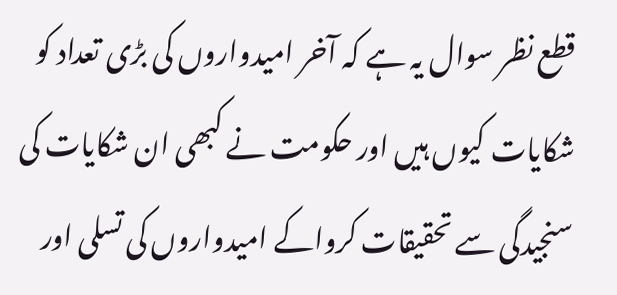قطع نظر سوال یہ ہے کہ آخر امیدواروں کی بڑی تعداد کو شکایات کیوں ہیں اور حکومت نے کبھی ان شکایات کی سنجیدگی سے تحقیقات کرواکے امیدواروں کی تسلی اور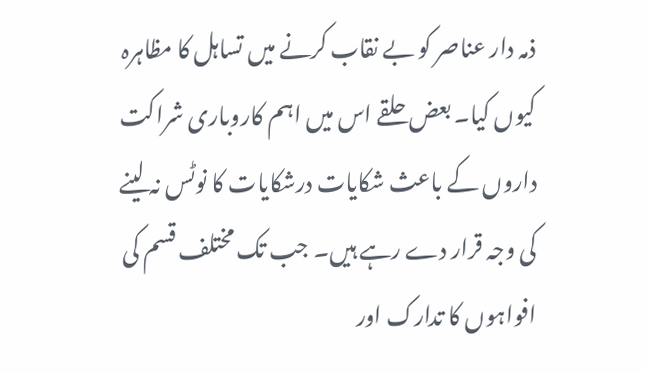ذمہ دار عناصر کو بے نقاب کرنے میں تساہل کا مظاہرہ کیوں کیا۔ بعض حلقے اس میں اہم کاروباری شراکت داروں کے باعث شکایات درشکایات کا نوٹس نہ لینے کی وجہ قرار دے رہے ہیں۔ جب تک مختلف قسم کی افواہوں کا تدارک اور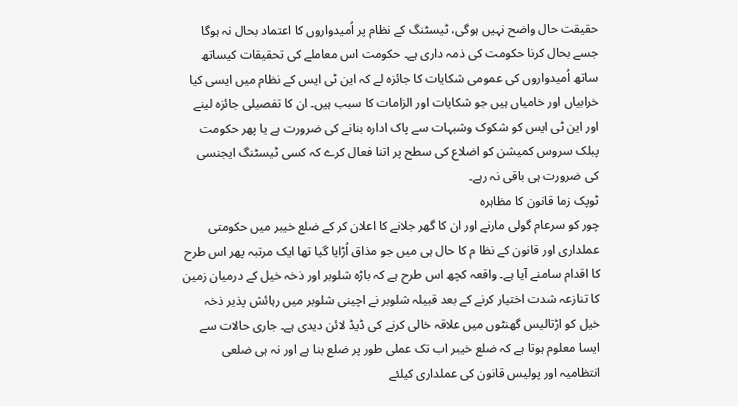حقیقت حال واضح نہیں ہوگی، ٹیسٹنگ کے نظام پر اُمیدواروں کا اعتماد بحال نہ ہوگا جسے بحال کرنا حکومت کی ذمہ داری ہے۔ حکومت اس معاملے کی تحقیقات کیساتھ ساتھ اُمیدواروں کی عمومی شکایات کا جائزہ لے کہ این ٹی ایس کے نظام میں ایسی کیا خرابیاں اور خامیاں ہیں جو شکایات اور الزامات کا سبب ہیں۔ ان کا تفصیلی جائزہ لینے اور این ٹی ایس کو شکوک وشبہات سے پاک ادارہ بنانے کی ضرورت ہے یا پھر حکومت پبلک سروس کمیشن کو اضلاع کی سطح پر اتنا فعال کرے کہ کسی ٹیسٹنگ ایجنسی کی ضرورت ہی باقی نہ رہے۔
ٹوپک زما قانون کا مظاہرہ
چور کو سرعام گولی مارنے اور ان کا گھر جلانے کا اعلان کر کے ضلع خیبر میں حکومتی عملداری اور قانون کے نظا م کا حال ہی میں جو مذاق اُڑایا گیا تھا ایک مرتبہ پھر اس طرح کا اقدام سامنے آیا ہے۔ واقعہ کچھ اس طرح ہے کہ باڑہ شلوبر اور ذخہ خیل کے درمیان زمین کا تنازعہ شدت اختیار کرنے کے بعد قبیلہ شلوبر نے اچینی شلوبر میں رہائش پذیر ذخہ خیل کو اڑتالیس گھنٹوں میں علاقہ خالی کرنے کی ڈیڈ لائن دیدی ہے۔ جاری حالات سے ایسا معلوم ہوتا ہے کہ ضلع خیبر اب تک عملی طور پر ضلع بنا ہے اور نہ ہی ضلعی انتظامیہ اور پولیس قانون کی عملداری کیلئے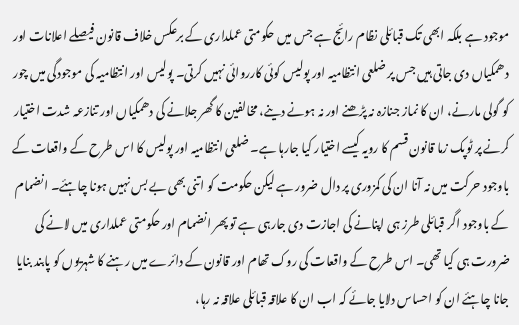موجود ہے بلکہ ابھی تک قبائلی نظام رائج ہے جس میں حکومتی عملداری کے برعکس خلاف قانون فیصلے اعلانات اور دھمکیاں دی جاتی ہیں جس پر ضلعی انتظامیہ اور پولیس کوئی کارروائی نہیں کرتی۔ پولیس اور انتظامیہ کی موجودگی میں چور کو گولی مارنے، ان کا نماز جنازہ نہ پڑھنے اور نہ ہونے دینے، مخالفین کا گھر جلانے کی دھمکیاں اور تنازعہ شدت اختیار کرنے پر ٹوپک زما قانون قسم کا رویہ کیسے اختیار کیا جارہا ہے۔ ضلعی انتظامیہ اور پولیس کا اس طرح کے واقعات کے باوجود حرکت میں نہ آنا ان کی کمزوری پر دال ضرور ہے لیکن حکومت کو اتنی بھی بے بس نہیں ہونا چاہئے۔ انضمام کے باوجود اگر قبائلی طرز ہی اپنانے کی اجازت دی جارہی ہے تو پھر انضمام اور حکومتی عملداری میں لانے کی ضرورت ہی کیا تھی۔ اس طرح کے واقعات کی روک تھام اور قانون کے دائرے میں رہنے کا شہریوں کو پابند بنایا جانا چاہئے ان کو احساس دلایا جائے کہ اب ان کا علاقہ قبائلی علاقہ نہ رہا،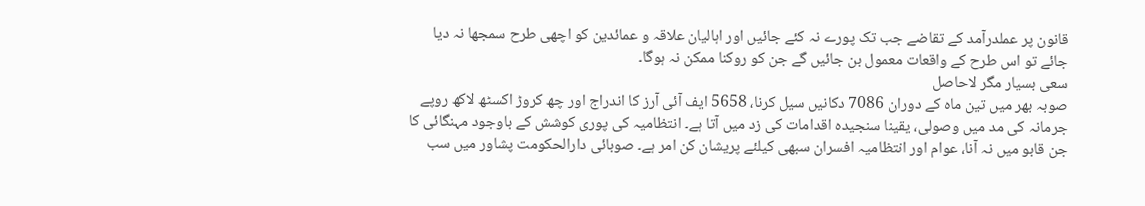قانون پر عملدرآمد کے تقاضے جب تک پورے نہ کئے جائیں اور اہالیان علاقہ و عمائدین کو اچھی طرح سمجھا نہ دیا جائے تو اس طرح کے واقعات معمول بن جائیں گے جن کو روکنا ممکن نہ ہوگا۔
سعی بسیار مگر لاحاصل
صوبہ بھر میں تین ماہ کے دوران 7086 دکانیں سیل کرنا، 5658 ایف آئی آرز کا اندراج اور چھ کروڑ اکسٹھ لاکھ روپے جرمانہ کی مد میں وصولی، یقینا سنجیدہ اقدامات کی زد میں آتا ہے۔ انتظامیہ کی پوری کوشش کے باوجود مہنگائی کا جن قابو میں نہ آنا، عوام اور انتظامیہ افسران سبھی کیلئے پریشان کن امر ہے۔ صوبائی دارالحکومت پشاور میں سب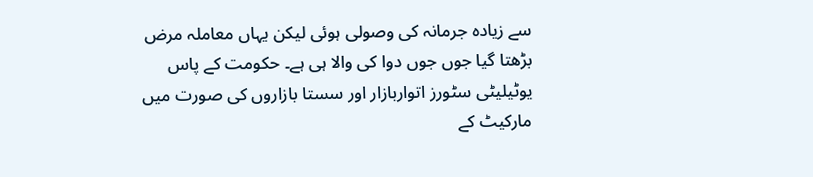سے زیادہ جرمانہ کی وصولی ہوئی لیکن یہاں معاملہ مرض بڑھتا گیا جوں جوں دوا کی والا ہی ہے۔ حکومت کے پاس یوٹیلیٹی سٹورز اتواربازار اور سستا بازاروں کی صورت میں مارکیٹ کے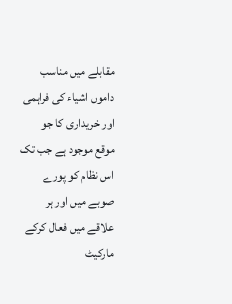مقابلے میں مناسب داموں اشیاء کی فراہمی اور خریداری کا جو موقع موجود ہے جب تک اس نظام کو پورے صوبے میں اور ہر علاقے میں فعال کرکے مارکیٹ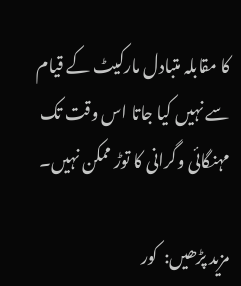کا مقابلہ متبادل مارکیٹ کے قیام سے نہیں کیا جاتا اس وقت تک مہنگائی وگرانی کا توڑ ممکن نہیں۔

مزید پڑھیں:  کور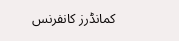کمانڈرز کانفرنس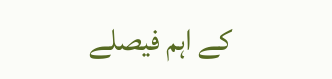کے اہم فیصلے